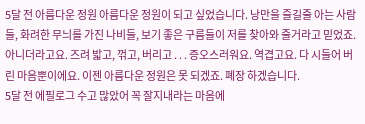5달 전 아름다운 정원 아름다운 정원이 되고 싶었습니다. 낭만을 즐길줄 아는 사람들, 화려한 무늬를 가진 나비들, 보기 좋은 구름들이 저를 찾아와 줄거라고 믿었죠. 아니더라고요. 즈려 밟고, 꺾고, 버리고 . . . 증오스러워요. 역겹고요. 다 시들어 버린 마음뿐이에요. 이젠 아름다운 정원은 못 되겠죠. 폐장 하겠습니다.
5달 전 에필로그 수고 많았어 꼭 잘지내라는 마음에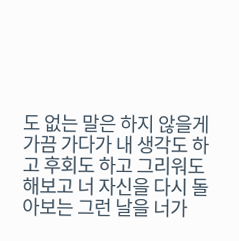도 없는 말은 하지 않을게 가끔 가다가 내 생각도 하고 후회도 하고 그리워도 해보고 너 자신을 다시 돌아보는 그런 날을 너가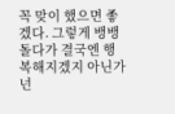꼭 맞이 했으면 좋겠다. 그렇게 뱅뱅 돌다가 결국엔 행복해지겠지 아닌가 넌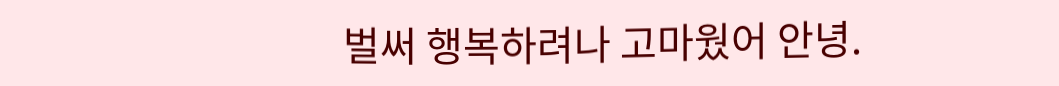벌써 행복하려나 고마웠어 안녕.